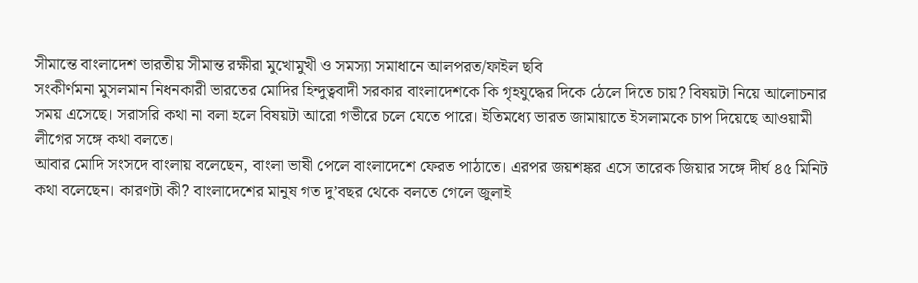সীমান্তে বাংলাদেশ ভারতীয় সীমান্ত রক্ষীরা মুখোমুখী ও সমস্যা সমাধানে আলপরত/ফাইল ছবি
সংকীর্ণমনা মুসলমান নিধনকারী ভারতের মোদির হিন্দুত্ববাদী সরকার বাংলাদেশকে কি গৃহযুদ্ধের দিকে ঠেলে দিতে চায়? বিষয়টা নিয়ে আলোচনার সময় এসেছে। সরাসরি কথা না বলা হলে বিষয়টা আরো গভীরে চলে যেতে পারে। ইতিমধ্যে ভারত জামায়াতে ইসলামকে চাপ দিয়েছে আওয়ামী লীগের সঙ্গে কথা বলতে।
আবার মোদি সংসদে বাংলায় বলেছেন, বাংলা ভাষী পেলে বাংলাদেশে ফেরত পাঠাতে। এরপর জয়শঙ্কর এসে তারেক জিয়ার সঙ্গে দীর্ঘ ৪৫ মিনিট কথা বলেছেন। কারণটা কী? বাংলাদেশের মানুষ গত দু’বছর থেকে বলতে গেলে জুলাই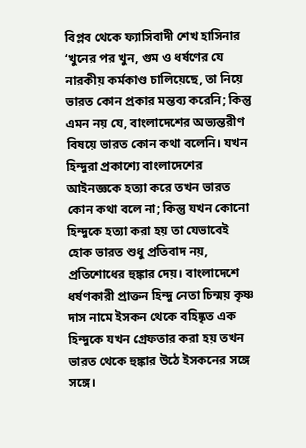বিপ্লব থেকে ফ্যাসিবাদী শেখ হাসিনার ‘খুনের পর খুন, গুম ও ধর্ষণের যে নারকীয় কর্মকাণ্ড চালিয়েছে, তা নিয়ে ভারত কোন প্রকার মন্তব্য করেনি; কিন্তু এমন নয় যে, বাংলাদেশের অভ্যন্তরীণ বিষয়ে ভারত কোন কথা বলেনি। যখন হিন্দুরা প্রকাশ্যে বাংলাদেশের আইনজ্ঞকে হত্যা করে তখন ভারত কোন কথা বলে না; কিন্তু যখন কোনো হিন্দুকে হত্যা করা হয় তা যেভাবেই হোক ভারত শুধু প্রতিবাদ নয়, প্রতিশোধের হুঙ্কার দেয়। বাংলাদেশে ধর্ষণকারী প্রাক্তন হিন্দু নেতা চিন্ময় কৃষ্ণ দাস নামে ইসকন থেকে বহিষ্কৃত এক হিন্দুকে যখন গ্রেফতার করা হয় তখন ভারত থেকে হুঙ্কার উঠে ইসকনের সঙ্গে সঙ্গে।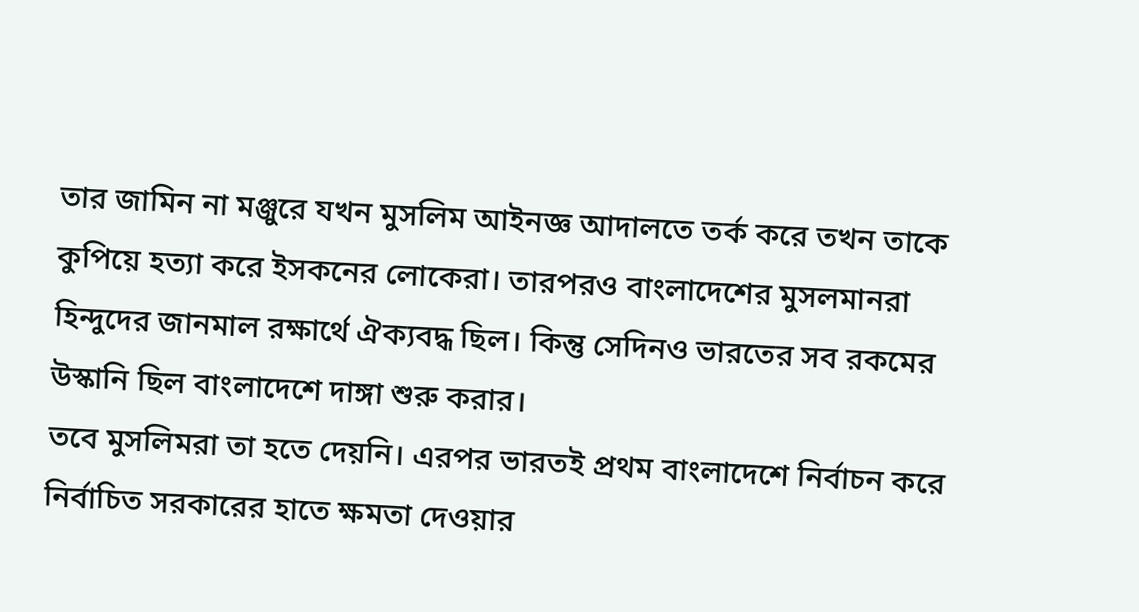তার জামিন না মঞ্জুরে যখন মুসলিম আইনজ্ঞ আদালতে তর্ক করে তখন তাকে কুপিয়ে হত্যা করে ইসকনের লোকেরা। তারপরও বাংলাদেশের মুসলমানরা হিন্দুদের জানমাল রক্ষার্থে ঐক্যবদ্ধ ছিল। কিন্তু সেদিনও ভারতের সব রকমের উস্কানি ছিল বাংলাদেশে দাঙ্গা শুরু করার।
তবে মুসলিমরা তা হতে দেয়নি। এরপর ভারতই প্রথম বাংলাদেশে নির্বাচন করে নির্বাচিত সরকারের হাতে ক্ষমতা দেওয়ার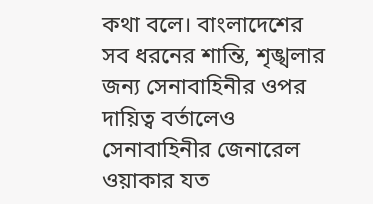কথা বলে। বাংলাদেশের সব ধরনের শান্তি, শৃঙ্খলার জন্য সেনাবাহিনীর ওপর দায়িত্ব বর্তালেও সেনাবাহিনীর জেনারেল ওয়াকার যত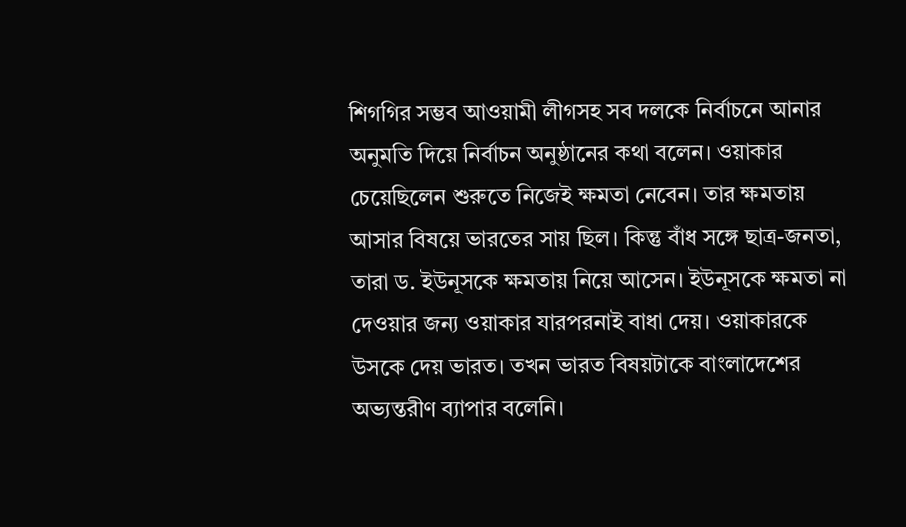শিগগির সম্ভব আওয়ামী লীগসহ সব দলকে নির্বাচনে আনার অনুমতি দিয়ে নির্বাচন অনুষ্ঠানের কথা বলেন। ওয়াকার চেয়েছিলেন শুরুতে নিজেই ক্ষমতা নেবেন। তার ক্ষমতায় আসার বিষয়ে ভারতের সায় ছিল। কিন্তু বাঁধ সঙ্গে ছাত্র-জনতা, তারা ড. ইউনূসকে ক্ষমতায় নিয়ে আসেন। ইউনূসকে ক্ষমতা না দেওয়ার জন্য ওয়াকার যারপরনাই বাধা দেয়। ওয়াকারকে উসকে দেয় ভারত। তখন ভারত বিষয়টাকে বাংলাদেশের অভ্যন্তরীণ ব্যাপার বলেনি।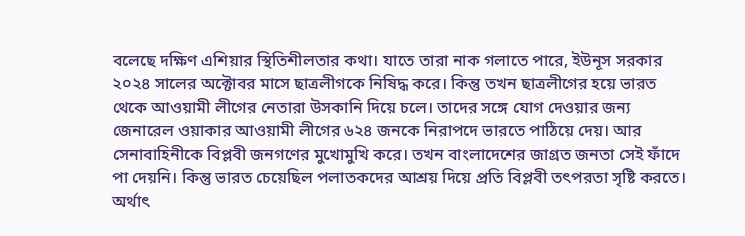বলেছে দক্ষিণ এশিয়ার স্থিতিশীলতার কথা। যাতে তারা নাক গলাতে পারে, ইউনূস সরকার ২০২৪ সালের অক্টোবর মাসে ছাত্রলীগকে নিষিদ্ধ করে। কিন্তু তখন ছাত্রলীগের হয়ে ভারত থেকে আওয়ামী লীগের নেতারা উসকানি দিয়ে চলে। তাদের সঙ্গে যোগ দেওয়ার জন্য জেনারেল ওয়াকার আওয়ামী লীগের ৬২৪ জনকে নিরাপদে ভারতে পাঠিয়ে দেয়। আর সেনাবাহিনীকে বিপ্লবী জনগণের মুখোমুখি করে। তখন বাংলাদেশের জাগ্রত জনতা সেই ফাঁদে পা দেয়নি। কিন্তু ভারত চেয়েছিল পলাতকদের আশ্রয় দিয়ে প্রতি বিপ্লবী তৎপরতা সৃষ্টি করতে। অর্থাৎ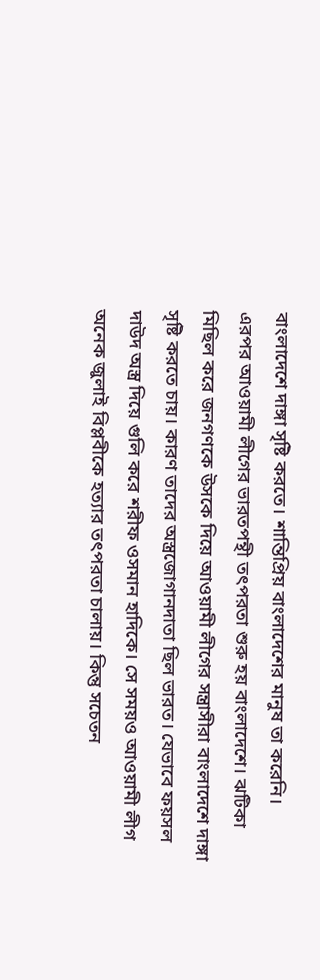বাংলাদেশে দাঙ্গা সৃষ্টি করতে। শান্তিপ্রিয় বাংলাদেশের মানুষ তা করেনি।
এরপর আওয়ামী লীগের ভারতপন্থী তৎপরতা শুরু হয় বাংলাদেশে। ঝটিকা মিছিল করে জনগণকে উসকে দিয়ে আওয়ামী লীগের সন্ত্রাসীরা বাংলাদেশে দাঙ্গা সৃষ্টি করতে চায়। কারণ তাদের অস্ত্রজোগানদাতা ছিল ভারত। যেভাবে ফয়সল দাউদ অস্ত্র দিয়ে গুলি করে শরীফ ওসমান হাদিকে। সে সময়ও আওয়ামী লীগ অনেক জুলাই বিপ্লবীকে হত্যার তৎপরতা চালায়। কিন্তু সচেতন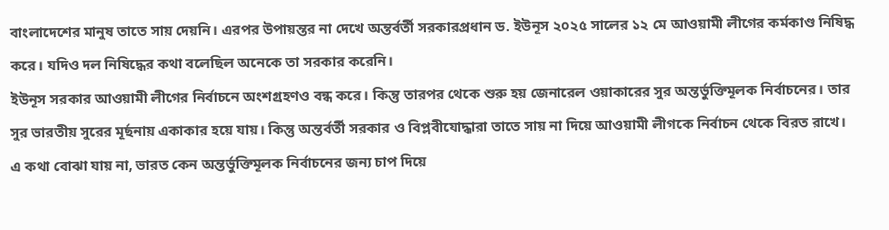বাংলাদেশের মানুষ তাতে সায় দেয়নি। এরপর উপায়ন্তর না দেখে অন্তর্বর্তী সরকারপ্রধান ড. ইউনূস ২০২৫ সালের ১২ মে আওয়ামী লীগের কর্মকাণ্ড নিষিদ্ধ করে। যদিও দল নিষিদ্ধের কথা বলেছিল অনেকে তা সরকার করেনি।
ইউনূস সরকার আওয়ামী লীগের নির্বাচনে অংশগ্রহণও বন্ধ করে। কিন্তু তারপর থেকে শুরু হয় জেনারেল ওয়াকারের সুর অন্তর্ভুক্তিমূলক নির্বাচনের। তার সুর ভারতীয় সুরের মূর্ছনায় একাকার হয়ে যায়। কিন্তু অন্তর্বর্তী সরকার ও বিপ্লবীযোদ্ধারা তাতে সায় না দিয়ে আওয়ামী লীগকে নির্বাচন থেকে বিরত রাখে। এ কথা বোঝা যায় না, ভারত কেন অন্তর্ভুক্তিমূলক নির্বাচনের জন্য চাপ দিয়ে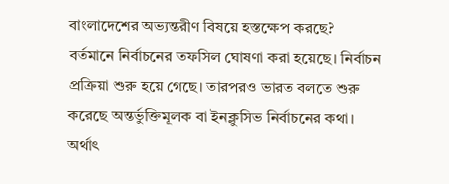বাংলাদেশের অভ্যন্তরীণ বিষয়ে হস্তক্ষেপ করছে?
বর্তমানে নির্বাচনের তফসিল ঘোষণা করা হয়েছে। নির্বাচন প্রক্রিয়া শুরু হয়ে গেছে। তারপরও ভারত বলতে শুরু করেছে অন্তর্ভুক্তিমূলক বা ইনক্লুসিভ নির্বাচনের কথা। অর্থাৎ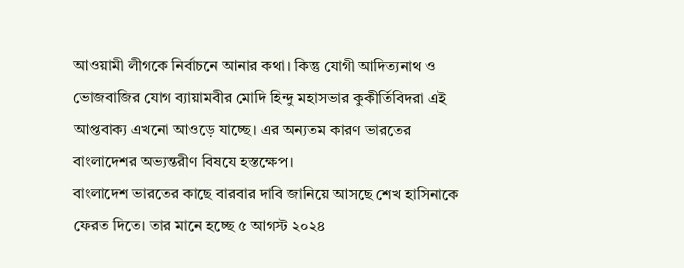আওয়ামী লীগকে নির্বাচনে আনার কথা। কিন্তু যোগী আদিত্যনাথ ও ভোজবাজির যোগ ব্যায়ামবীর মোদি হিন্দু মহাসভার কুকীর্তিবিদরা এই আপ্তবাক্য এখনো আওড়ে যাচ্ছে। এর অন্যতম কারণ ভারতের বাংলাদেশর অভ্যন্তরীণ বিষযে হস্তক্ষেপ।
বাংলাদেশ ভারতের কাছে বারবার দাবি জানিয়ে আসছে শেখ হাসিনাকে ফেরত দিতে। তার মানে হচ্ছে ৫ আগস্ট ২০২৪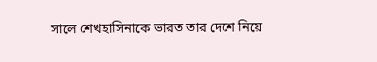সালে শেখহাসিনাকে ভারত তার দেশে নিয়ে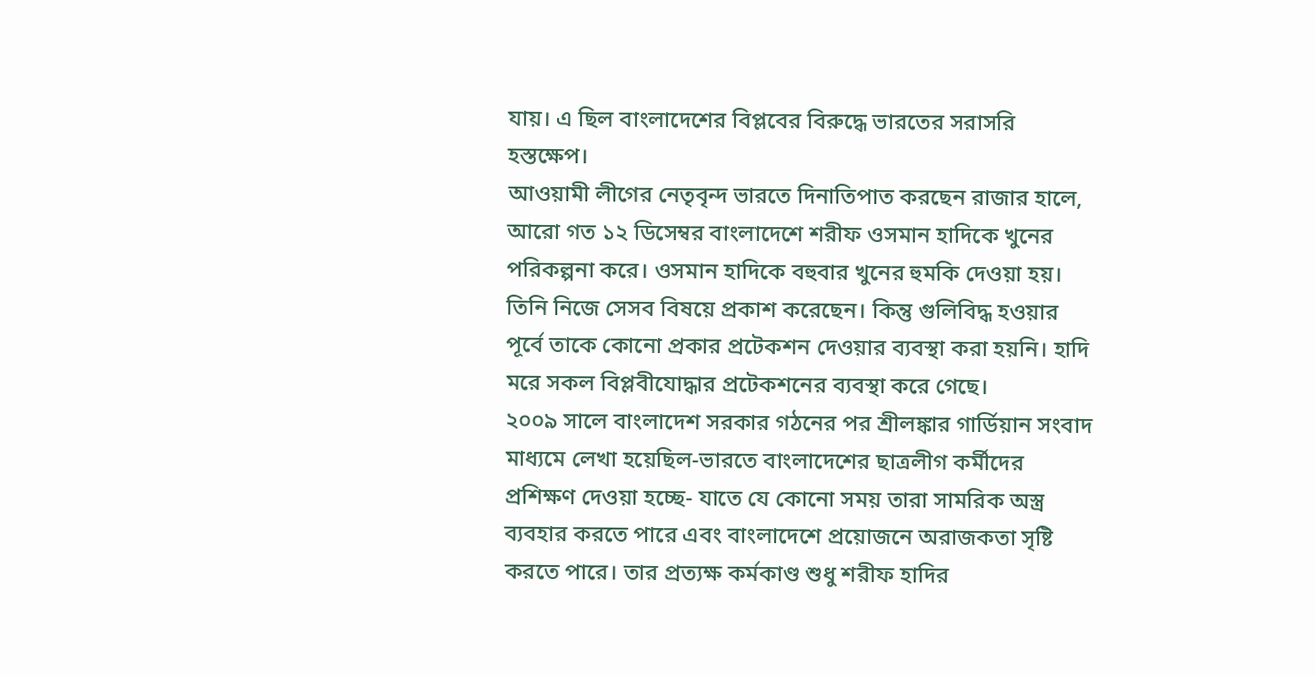যায়। এ ছিল বাংলাদেশের বিপ্লবের বিরুদ্ধে ভারতের সরাসরি হস্তক্ষেপ।
আওয়ামী লীগের নেতৃবৃন্দ ভারতে দিনাতিপাত করছেন রাজার হালে, আরো গত ১২ ডিসেম্বর বাংলাদেশে শরীফ ওসমান হাদিকে খুনের পরিকল্পনা করে। ওসমান হাদিকে বহুবার খুনের হুমকি দেওয়া হয়। তিনি নিজে সেসব বিষয়ে প্রকাশ করেছেন। কিন্তু গুলিবিদ্ধ হওয়ার পূর্বে তাকে কোনো প্রকার প্রটেকশন দেওয়ার ব্যবস্থা করা হয়নি। হাদি মরে সকল বিপ্লবীযোদ্ধার প্রটেকশনের ব্যবস্থা করে গেছে।
২০০৯ সালে বাংলাদেশ সরকার গঠনের পর শ্রীলঙ্কার গার্ডিয়ান সংবাদ মাধ্যমে লেখা হয়েছিল-ভারতে বাংলাদেশের ছাত্রলীগ কর্মীদের প্রশিক্ষণ দেওয়া হচ্ছে- যাতে যে কোনো সময় তারা সামরিক অস্ত্র ব্যবহার করতে পারে এবং বাংলাদেশে প্রয়োজনে অরাজকতা সৃষ্টি করতে পারে। তার প্রত্যক্ষ কর্মকাণ্ড শুধু শরীফ হাদির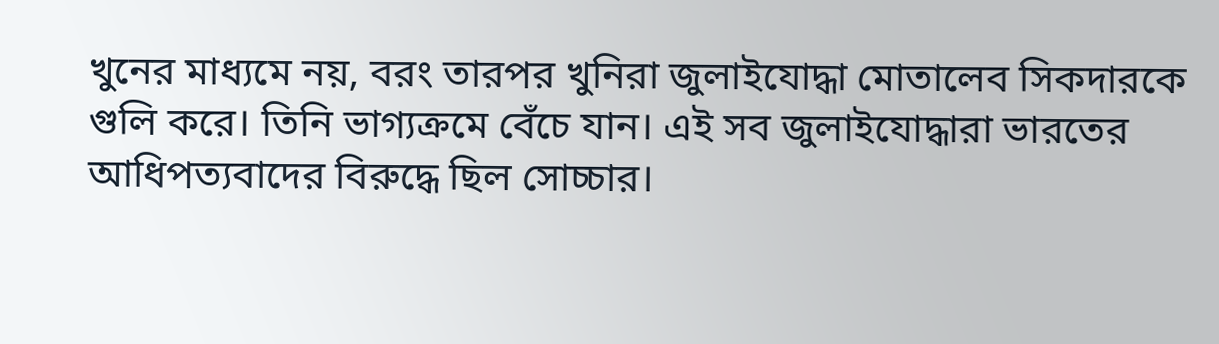খুনের মাধ্যমে নয়, বরং তারপর খুনিরা জুলাইযোদ্ধা মোতালেব সিকদারকে গুলি করে। তিনি ভাগ্যক্রমে বেঁচে যান। এই সব জুলাইযোদ্ধারা ভারতের আধিপত্যবাদের বিরুদ্ধে ছিল সোচ্চার।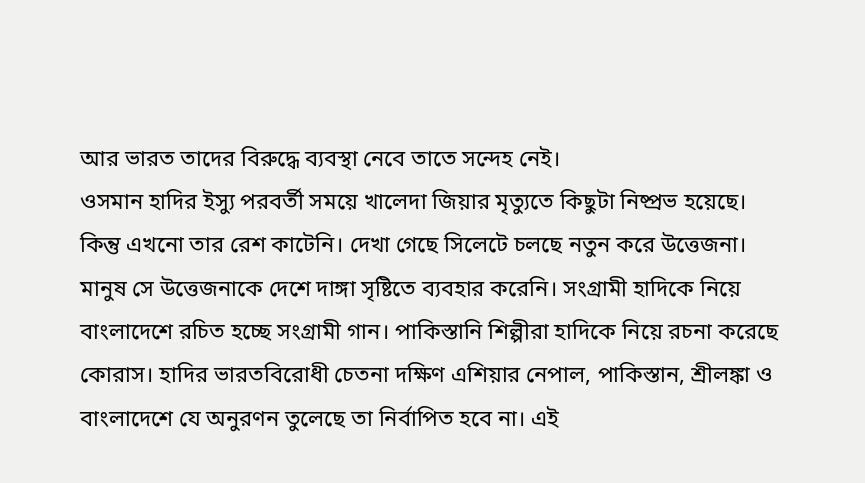আর ভারত তাদের বিরুদ্ধে ব্যবস্থা নেবে তাতে সন্দেহ নেই।
ওসমান হাদির ইস্যু পরবর্তী সময়ে খালেদা জিয়ার মৃত্যুতে কিছুটা নিষ্প্রভ হয়েছে। কিন্তু এখনো তার রেশ কাটেনি। দেখা গেছে সিলেটে চলছে নতুন করে উত্তেজনা। মানুষ সে উত্তেজনাকে দেশে দাঙ্গা সৃষ্টিতে ব্যবহার করেনি। সংগ্রামী হাদিকে নিয়ে বাংলাদেশে রচিত হচ্ছে সংগ্রামী গান। পাকিস্তানি শিল্পীরা হাদিকে নিয়ে রচনা করেছে কোরাস। হাদির ভারতবিরোধী চেতনা দক্ষিণ এশিয়ার নেপাল, পাকিস্তান, শ্রীলঙ্কা ও বাংলাদেশে যে অনুরণন তুলেছে তা নির্বাপিত হবে না। এই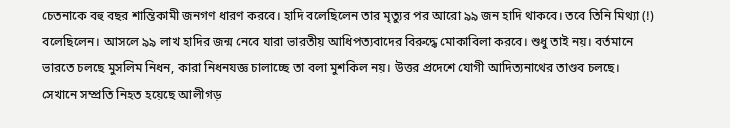চেতনাকে বহু বছর শান্তিকামী জনগণ ধারণ করবে। হাদি বলেছিলেন তার মৃত্যুর পর আরো ৯৯ জন হাদি থাকবে। তবে তিনি মিথ্যা (!) বলেছিলেন। আসলে ৯৯ লাখ হাদির জন্ম নেবে যারা ভারতীয় আধিপত্যবাদের বিরুদ্ধে মোকাবিলা করবে। শুধু তাই নয়। বর্তমানে ভারতে চলছে মুসলিম নিধন, কারা নিধনযজ্ঞ চালাচ্ছে তা বলা মুশকিল নয়। উত্তর প্রদেশে যোগী আদিত্যনাথের তাণ্ডব চলছে। সেখানে সম্প্রতি নিহত হয়েছে আলীগড়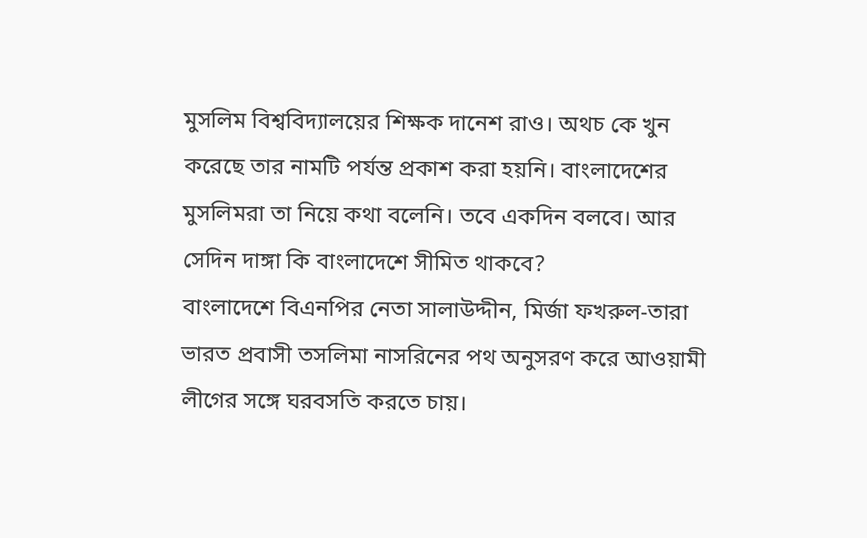মুসলিম বিশ্ববিদ্যালয়ের শিক্ষক দানেশ রাও। অথচ কে খুন করেছে তার নামটি পর্যন্ত প্রকাশ করা হয়নি। বাংলাদেশের মুসলিমরা তা নিয়ে কথা বলেনি। তবে একদিন বলবে। আর সেদিন দাঙ্গা কি বাংলাদেশে সীমিত থাকবে?
বাংলাদেশে বিএনপির নেতা সালাউদ্দীন, মির্জা ফখরুল-তারা ভারত প্রবাসী তসলিমা নাসরিনের পথ অনুসরণ করে আওয়ামী লীগের সঙ্গে ঘরবসতি করতে চায়।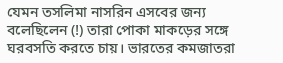যেমন তসলিমা নাসরিন এসবের জন্য বলেছিলেন (!) তারা পোকা মাকড়ের সঙ্গে ঘরবসতি করতে চায়। ভারতের কমজাতরা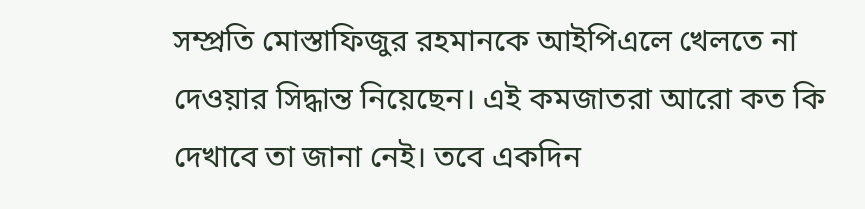সম্প্রতি মোস্তাফিজুর রহমানকে আইপিএলে খেলতে না দেওয়ার সিদ্ধান্ত নিয়েছেন। এই কমজাতরা আরো কত কি দেখাবে তা জানা নেই। তবে একদিন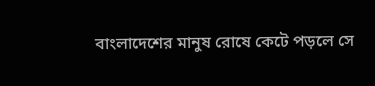বাংলাদেশের মানুষ রোষে কেটে পড়লে সে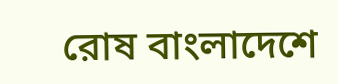রোষ বাংলাদেশে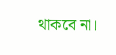থাকবে না।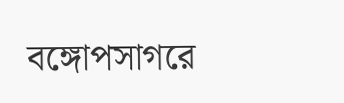বঙ্গোপসাগরে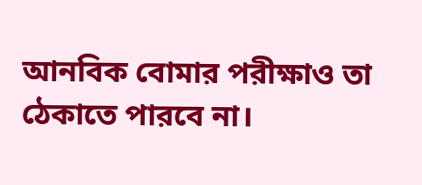আনবিক বোমার পরীক্ষাও তা ঠেকাতে পারবে না।